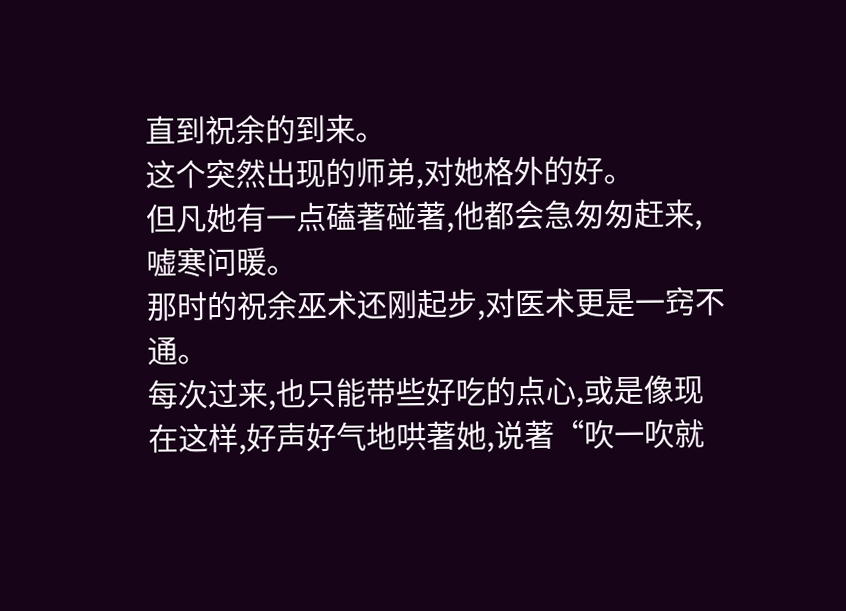直到祝余的到来。
这个突然出现的师弟,对她格外的好。
但凡她有一点磕著碰著,他都会急匆匆赶来,嘘寒问暖。
那时的祝余巫术还刚起步,对医术更是一窍不通。
每次过来,也只能带些好吃的点心,或是像现在这样,好声好气地哄著她,说著“吹一吹就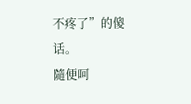不疼了”的傻话。
隨便呵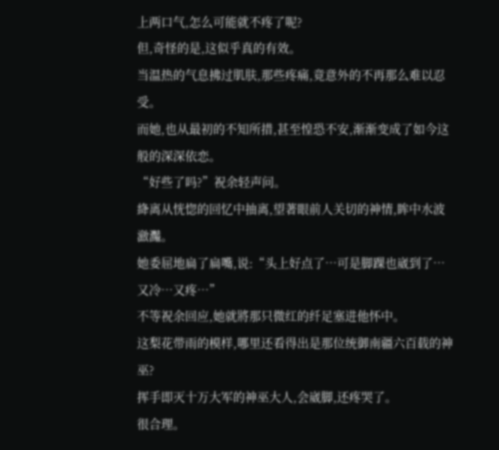上两口气,怎么可能就不疼了呢?
但,奇怪的是,这似乎真的有效。
当温热的气息拂过肌肤,那些疼痛,竟意外的不再那么难以忍受。
而她,也从最初的不知所措,甚至惶恐不安,渐渐变成了如今这般的深深依恋。
“好些了吗?”祝余轻声问。
絳离从恍惚的回忆中抽离,望著眼前人关切的神情,眸中水波瀲灩。
她委屈地扁了扁嘴,说:“头上好点了…可是脚踝也崴到了…又冷…又疼…”
不等祝余回应,她就將那只微红的纤足塞进他怀中。
这梨花带雨的模样,哪里还看得出是那位统御南疆六百载的神巫?
挥手即灭十万大军的神巫大人,会崴脚,还疼哭了。
很合理。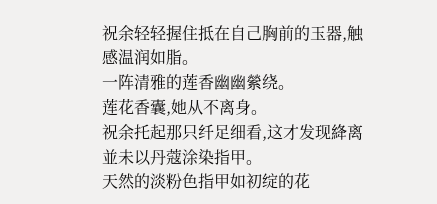祝余轻轻握住抵在自己胸前的玉器,触感温润如脂。
一阵清雅的莲香幽幽縈绕。
莲花香囊,她从不离身。
祝余托起那只纤足细看,这才发现絳离並未以丹蔻涂染指甲。
天然的淡粉色指甲如初绽的花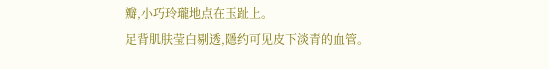瓣,小巧玲瓏地点在玉趾上。
足背肌肤莹白剔透,隱约可见皮下淡青的血管。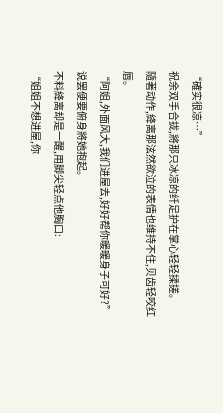“確实很凉…”
祝余双手合拢,將那只冰凉的纤足护在掌心轻轻揉搓。
隨著动作,絳离那泫然欲泣的表情也维持不住,贝齿轻咬红唇。
“阿姐,外面风大,我们进屋去,好好帮你暖暖身子可好?”
说罢便要俯身將她抱起。
不料絳离却是一醒,用脚尖轻点他胸口:
“姐姐不想进屋,你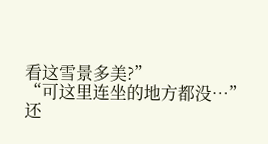看这雪景多美?”
“可这里连坐的地方都没…”
还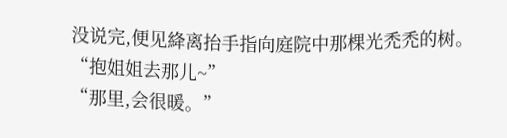没说完,便见絳离抬手指向庭院中那棵光禿禿的树。
“抱姐姐去那儿~”
“那里,会很暖。”